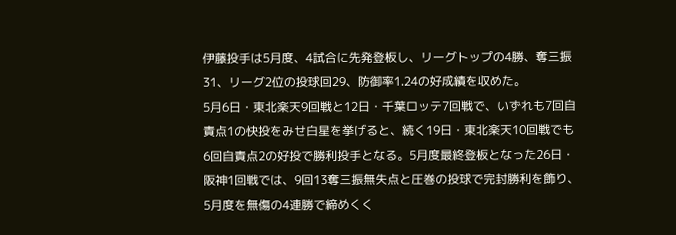伊藤投手は5月度、4試合に先発登板し、リーグトップの4勝、奪三振31、リーグ2位の投球回29、防御率1.24の好成績を収めた。
5月6日・東北楽天9回戦と12日・千葉ロッテ7回戦で、いずれも7回自責点1の快投をみせ白星を挙げると、続く19日・東北楽天10回戦でも6回自責点2の好投で勝利投手となる。5月度最終登板となった26日・阪神1回戦では、9回13奪三振無失点と圧巻の投球で完封勝利を飾り、5月度を無傷の4連勝で締めくく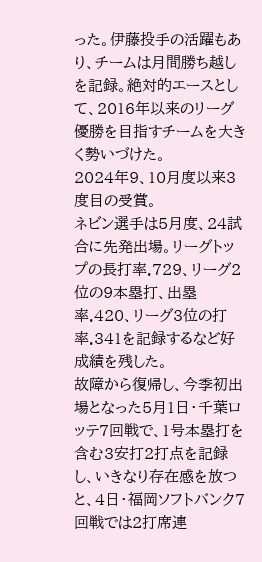った。伊藤投手の活躍もあり、チームは月間勝ち越しを記録。絶対的エースとして、2016年以来のリーグ優勝を目指すチームを大きく勢いづけた。
2024年9、10月度以来3度目の受賞。
ネビン選手は5月度、24試合に先発出場。リーグトップの長打率.729、リーグ2位の9本塁打、出塁率.420、リーグ3位の打率.341を記録するなど好成績を残した。
故障から復帰し、今季初出場となった5月1日・千葉ロッテ7回戦で、1号本塁打を含む3安打2打点を記録し、いきなり存在感を放つと、4日・福岡ソフトバンク7回戦では2打席連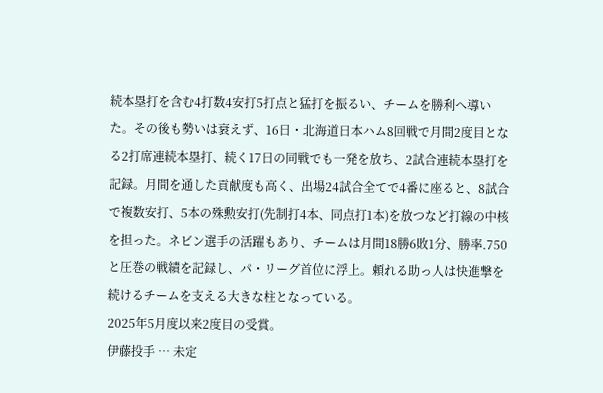続本塁打を含む4打数4安打5打点と猛打を振るい、チームを勝利へ導いた。その後も勢いは衰えず、16日・北海道日本ハム8回戦で月間2度目となる2打席連続本塁打、続く17日の同戦でも一発を放ち、2試合連続本塁打を記録。月間を通した貢献度も高く、出場24試合全てで4番に座ると、8試合で複数安打、5本の殊勲安打(先制打4本、同点打1本)を放つなど打線の中核を担った。ネビン選手の活躍もあり、チームは月間18勝6敗1分、勝率.750と圧巻の戦績を記録し、パ・リーグ首位に浮上。頼れる助っ人は快進撃を続けるチームを支える大きな柱となっている。
2025年5月度以来2度目の受賞。
伊藤投手 … 未定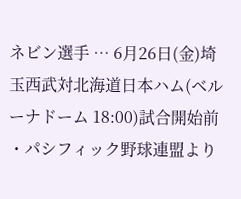ネビン選手 … 6月26日(金)埼玉西武対北海道日本ハム(ベルーナドーム 18:00)試合開始前
・パシフィック野球連盟より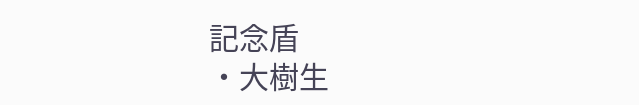記念盾
・大樹生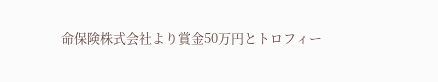命保険株式会社より賞金50万円とトロフィー